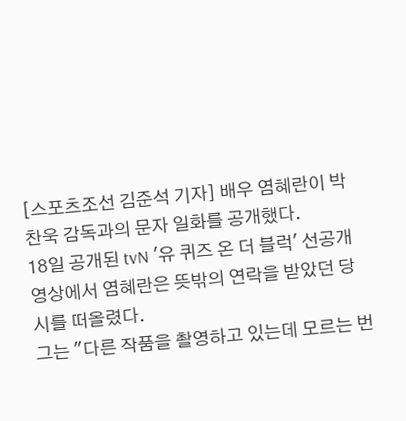[스포츠조선 김준석 기자] 배우 염혜란이 박찬욱 감독과의 문자 일화를 공개했다.
18일 공개된 tvN '유 퀴즈 온 더 블럭' 선공개 영상에서 염혜란은 뜻밖의 연락을 받았던 당시를 떠올렸다.
그는 "다른 작품을 촬영하고 있는데 모르는 번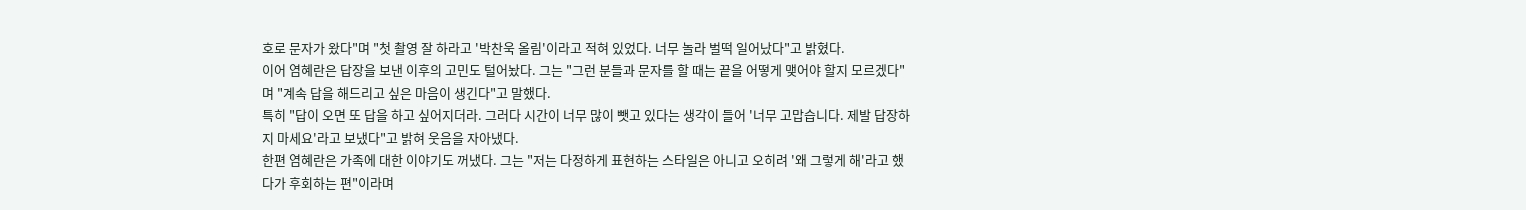호로 문자가 왔다"며 "첫 촬영 잘 하라고 '박찬욱 올림'이라고 적혀 있었다. 너무 놀라 벌떡 일어났다"고 밝혔다.
이어 염혜란은 답장을 보낸 이후의 고민도 털어놨다. 그는 "그런 분들과 문자를 할 때는 끝을 어떻게 맺어야 할지 모르겠다"며 "계속 답을 해드리고 싶은 마음이 생긴다"고 말했다.
특히 "답이 오면 또 답을 하고 싶어지더라. 그러다 시간이 너무 많이 뺏고 있다는 생각이 들어 '너무 고맙습니다. 제발 답장하지 마세요'라고 보냈다"고 밝혀 웃음을 자아냈다.
한편 염혜란은 가족에 대한 이야기도 꺼냈다. 그는 "저는 다정하게 표현하는 스타일은 아니고 오히려 '왜 그렇게 해'라고 했다가 후회하는 편"이라며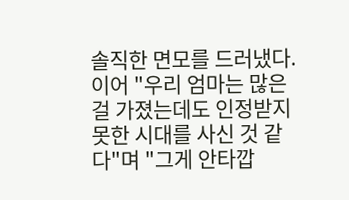솔직한 면모를 드러냈다.
이어 "우리 엄마는 많은 걸 가졌는데도 인정받지 못한 시대를 사신 것 같다"며 "그게 안타깝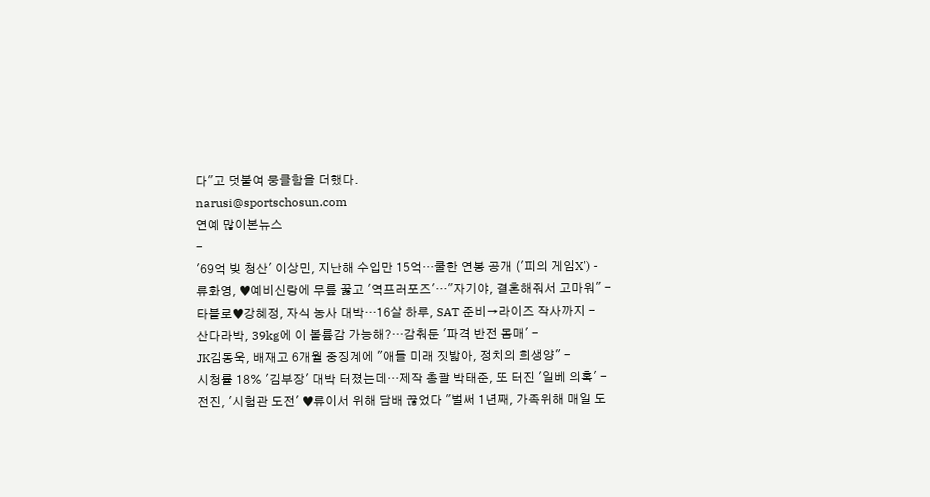다"고 덧붙여 뭉클함을 더했다.
narusi@sportschosun.com
연예 많이본뉴스
-
'69억 빚 청산' 이상민, 지난해 수입만 15억…쿨한 연봉 공개 ('피의 게임X') -
류화영, ♥예비신랑에 무릎 꿇고 '역프러포즈'…"자기야, 결혼해줘서 고마워" -
타블로♥강혜정, 자식 농사 대박…16살 하루, SAT 준비→라이즈 작사까지 -
산다라박, 39kg에 이 볼륨감 가능해?…감춰둔 '파격 반전 몸매' -
JK김동욱, 배재고 6개월 중징계에 "애들 미래 짓밟아, 정치의 희생양" -
시청률 18% '김부장' 대박 터졌는데…제작 총괄 박태준, 또 터진 '일베 의혹' -
전진, '시험관 도전' ♥류이서 위해 담배 끊었다 "벌써 1년째, 가족위해 매일 도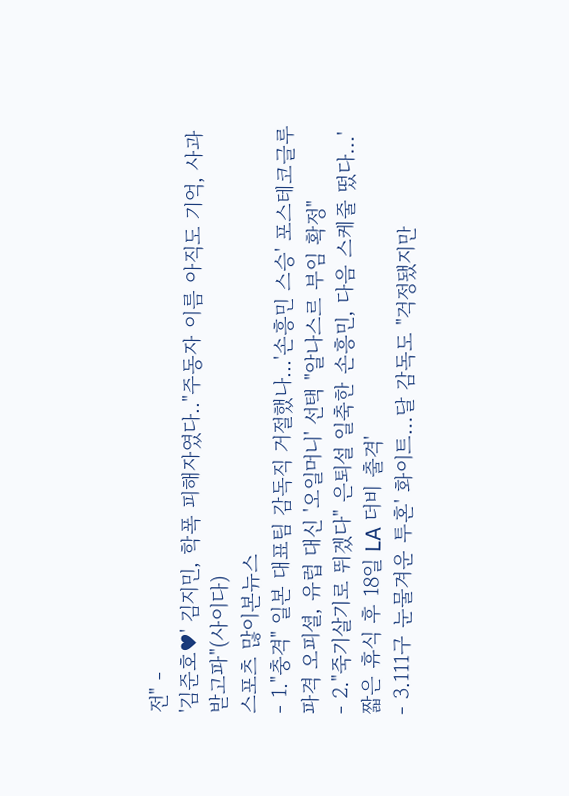전" -
'김준호♥' 김지민, 학폭 피해자였다.."주동자 이름 아직도 기억, 사과받고파"(사이다)
스포츠 많이본뉴스
- 1."충격" 일본 대표팀 감독직 거절했나...'손흥민 스승' 포스테코글루 파격 오피셜, 유럽 대신 '오일머니' 선택 "알나스르 부임 확정"
- 2."죽기살기로 뛰겠다" 은퇴설 일축한 손흥민, 다음 스케줄 떴다…'짧은 휴식 후 18일 LA 더비 출격'
- 3.111구 눈물겨운 투혼' 화이트…달 감독도 "걱정됐지만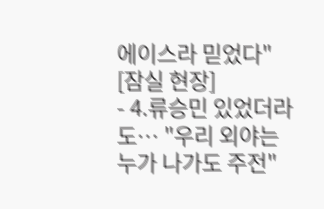에이스라 믿었다" [잠실 현장]
- 4.류승민 있었더라도… "우리 외야는 누가 나가도 주전"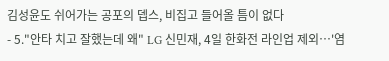김성윤도 쉬어가는 공포의 뎁스, 비집고 들어올 틈이 없다
- 5."안타 치고 잘했는데 왜" LG 신민재, 4일 한화전 라인업 제외…'염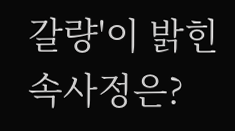갈량'이 밝힌 속사정은?